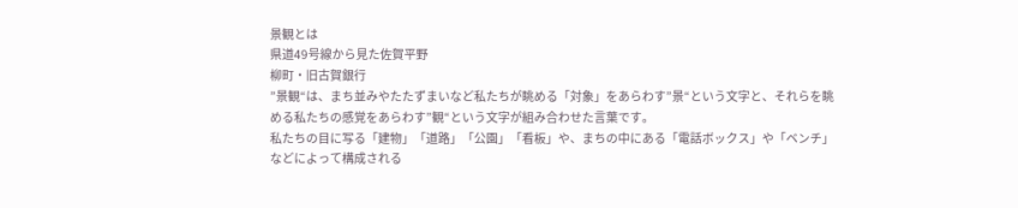景観とは
県道49号線から見た佐賀平野
柳町・旧古賀銀行
”景観“は、まち並みやたたずまいなど私たちが眺める「対象」をあらわす”景“という文字と、それらを眺める私たちの感覚をあらわす”観“という文字が組み合わせた言葉です。
私たちの目に写る「建物」「道路」「公園」「看板」や、まちの中にある「電話ボックス」や「ベンチ」などによって構成される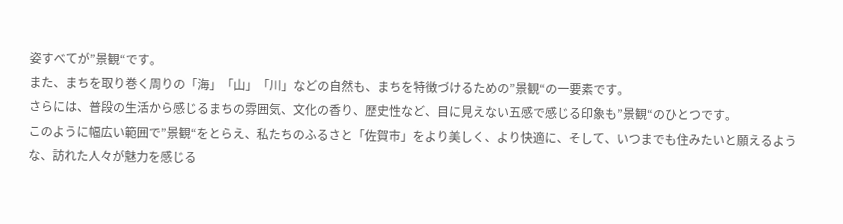姿すべてが”景観“です。
また、まちを取り巻く周りの「海」「山」「川」などの自然も、まちを特徴づけるための”景観“の一要素です。
さらには、普段の生活から感じるまちの雰囲気、文化の香り、歴史性など、目に見えない五感で感じる印象も”景観“のひとつです。
このように幅広い範囲で”景観“をとらえ、私たちのふるさと「佐賀市」をより美しく、より快適に、そして、いつまでも住みたいと願えるような、訪れた人々が魅力を感じる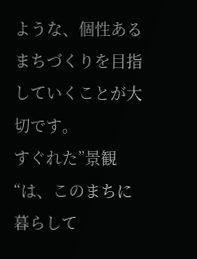ような、個性あるまちづくりを目指していくことが大切です。
すぐれた”景観“は、このまちに暮らして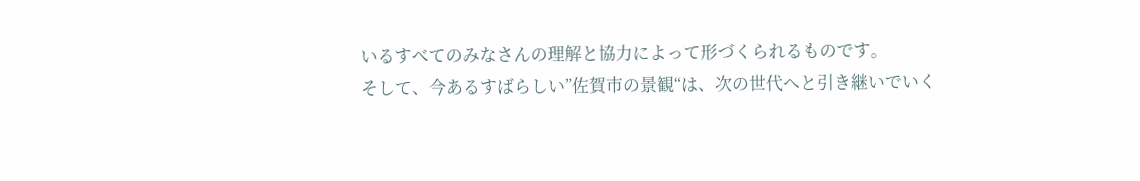いるすべてのみなさんの理解と協力によって形づくられるものです。
そして、今あるすばらしい”佐賀市の景観“は、次の世代へと引き継いでいく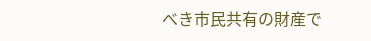べき市民共有の財産で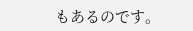もあるのです。